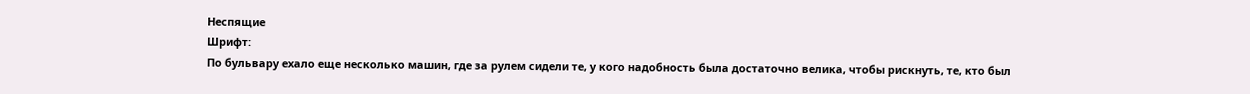Неспящие
Шрифт:
По бульвару ехало еще несколько машин, где за рулем сидели те, у кого надобность была достаточно велика, чтобы рискнуть, те, кто был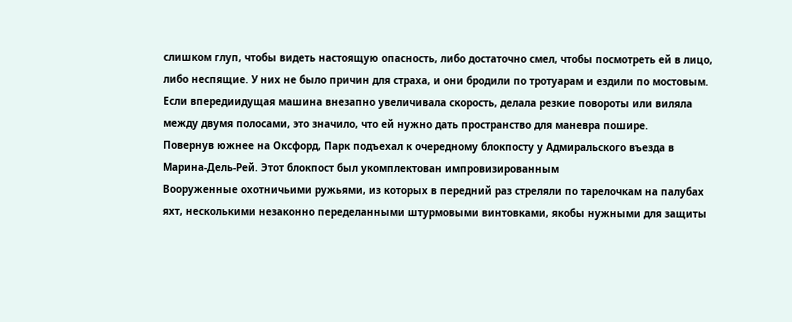слишком глуп, чтобы видеть настоящую опасность, либо достаточно смел, чтобы посмотреть ей в лицо, либо неспящие. У них не было причин для страха, и они бродили по тротуарам и ездили по мостовым. Если впередиидущая машина внезапно увеличивала скорость, делала резкие повороты или виляла между двумя полосами, это значило, что ей нужно дать пространство для маневра пошире.
Повернув южнее на Оксфорд, Парк подъехал к очередному блокпосту у Адмиральского въезда в Марина-Дель-Рей. Этот блокпост был укомплектован импровизированным
Вооруженные охотничьими ружьями, из которых в передний раз стреляли по тарелочкам на палубах яхт, несколькими незаконно переделанными штурмовыми винтовками, якобы нужными для защиты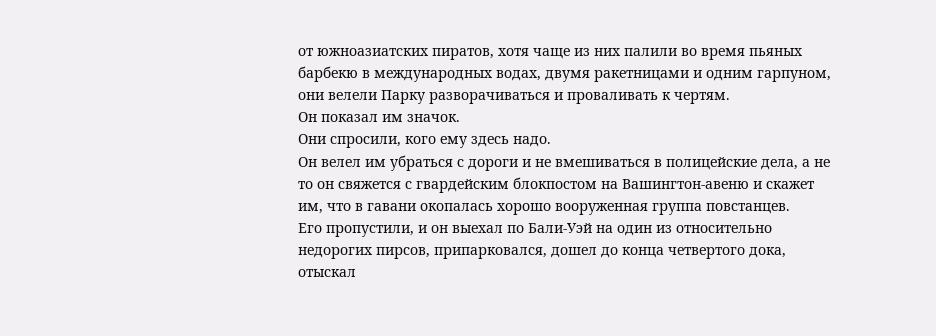от южноазиатских пиратов, хотя чаще из них палили во время пьяных барбекю в международных водах, двумя ракетницами и одним гарпуном, они велели Парку разворачиваться и проваливать к чертям.
Он показал им значок.
Они спросили, кого ему здесь надо.
Он велел им убраться с дороги и не вмешиваться в полицейские дела, а не то он свяжется с гвардейским блокпостом на Вашингтон-авеню и скажет им, что в гавани окопалась хорошо вооруженная группа повстанцев.
Его пропустили, и он выехал по Бали-Уэй на один из относительно недорогих пирсов, припарковался, дошел до конца четвертого дока, отыскал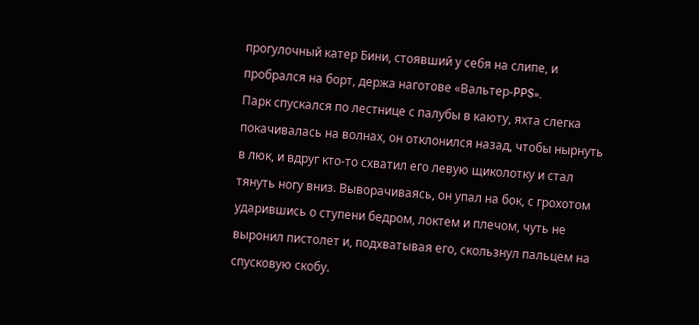прогулочный катер Бини, стоявший у себя на слипе, и пробрался на борт, держа наготове «Вальтер-PPS».
Парк спускался по лестнице с палубы в каюту, яхта слегка покачивалась на волнах, он отклонился назад, чтобы нырнуть в люк, и вдруг кто-то схватил его левую щиколотку и стал тянуть ногу вниз. Выворачиваясь, он упал на бок, с грохотом ударившись о ступени бедром, локтем и плечом, чуть не выронил пистолет и, подхватывая его, скользнул пальцем на спусковую скобу.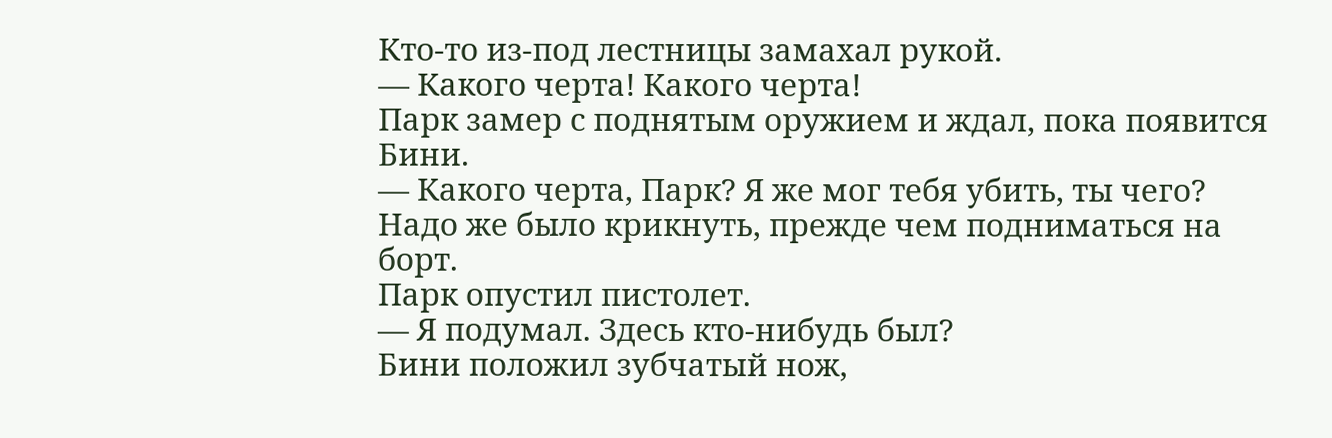Кто-то из-под лестницы замахал рукой.
— Какого черта! Какого черта!
Парк замер с поднятым оружием и ждал, пока появится Бини.
— Какого черта, Парк? Я же мог тебя убить, ты чего? Надо же было крикнуть, прежде чем подниматься на борт.
Парк опустил пистолет.
— Я подумал. Здесь кто-нибудь был?
Бини положил зубчатый нож,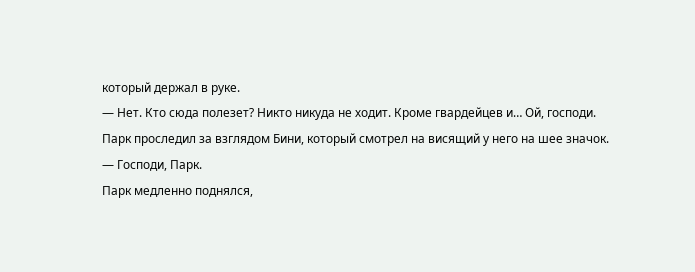который держал в руке.
— Нет. Кто сюда полезет? Никто никуда не ходит. Кроме гвардейцев и… Ой, господи.
Парк проследил за взглядом Бини, который смотрел на висящий у него на шее значок.
— Господи, Парк.
Парк медленно поднялся,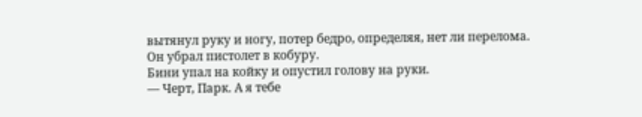вытянул руку и ногу, потер бедро, определяя, нет ли перелома.
Он убрал пистолет в кобуру.
Бини упал на койку и опустил голову на руки.
— Черт, Парк. А я тебе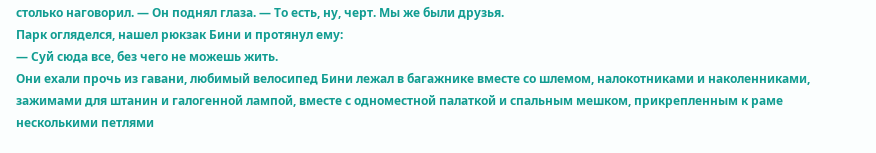столько наговорил. — Он поднял глаза. — То есть, ну, черт. Мы же были друзья.
Парк огляделся, нашел рюкзак Бини и протянул ему:
— Суй сюда все, без чего не можешь жить.
Они ехали прочь из гавани, любимый велосипед Бини лежал в багажнике вместе со шлемом, налокотниками и наколенниками, зажимами для штанин и галогенной лампой, вместе с одноместной палаткой и спальным мешком, прикрепленным к раме несколькими петлями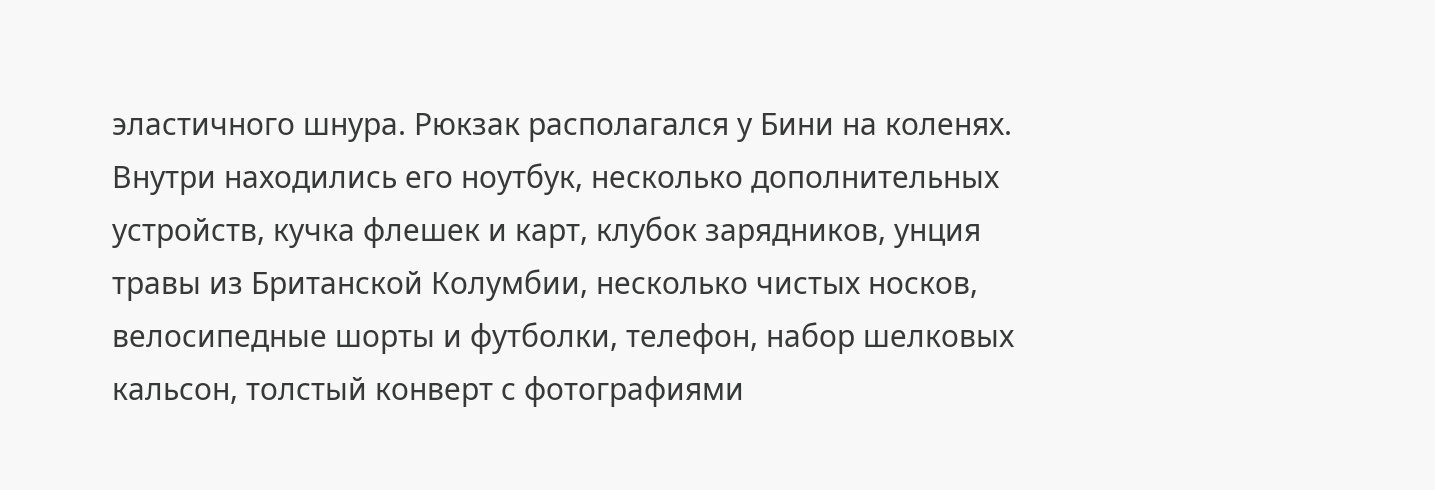эластичного шнура. Рюкзак располагался у Бини на коленях. Внутри находились его ноутбук, несколько дополнительных устройств, кучка флешек и карт, клубок зарядников, унция травы из Британской Колумбии, несколько чистых носков, велосипедные шорты и футболки, телефон, набор шелковых кальсон, толстый конверт с фотографиями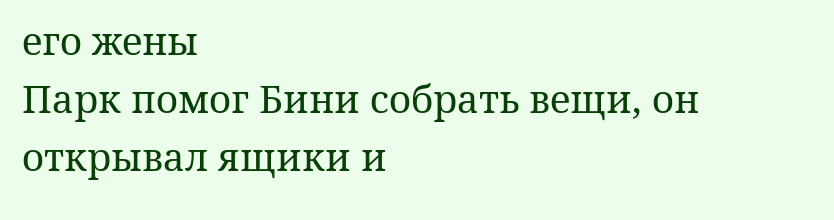его жены
Парк помог Бини собрать вещи, он открывал ящики и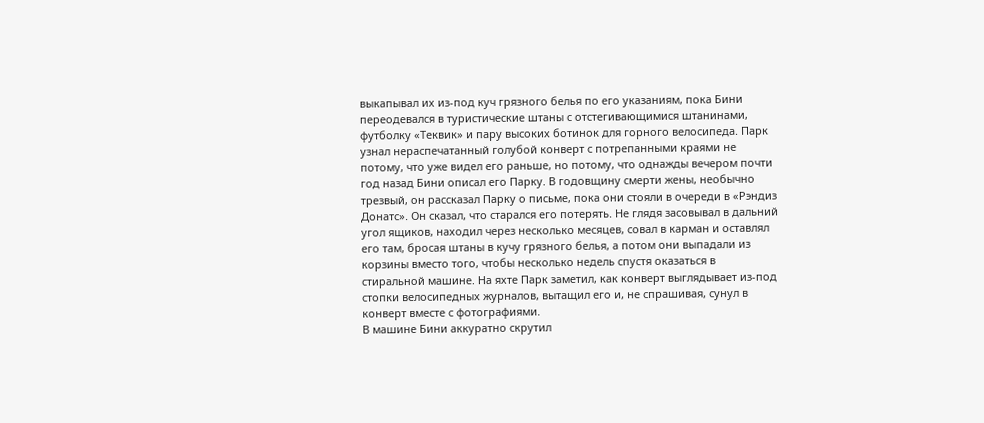выкапывал их из-под куч грязного белья по его указаниям, пока Бини переодевался в туристические штаны с отстегивающимися штанинами, футболку «Теквик» и пару высоких ботинок для горного велосипеда. Парк узнал нераспечатанный голубой конверт с потрепанными краями не потому, что уже видел его раньше, но потому, что однажды вечером почти год назад Бини описал его Парку. В годовщину смерти жены, необычно трезвый, он рассказал Парку о письме, пока они стояли в очереди в «Рэндиз Донатс». Он сказал, что старался его потерять. Не глядя засовывал в дальний угол ящиков, находил через несколько месяцев, совал в карман и оставлял его там, бросая штаны в кучу грязного белья, а потом они выпадали из корзины вместо того, чтобы несколько недель спустя оказаться в стиральной машине. На яхте Парк заметил, как конверт выглядывает из-под стопки велосипедных журналов, вытащил его и, не спрашивая, сунул в конверт вместе с фотографиями.
В машине Бини аккуратно скрутил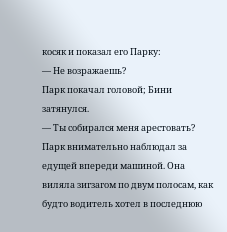косяк и показал его Парку:
— Не возражаешь?
Парк покачал головой; Бини затянулся.
— Ты собирался меня арестовать?
Парк внимательно наблюдал за едущей впереди машиной. Она виляла зигзагом по двум полосам, как будто водитель хотел в последнюю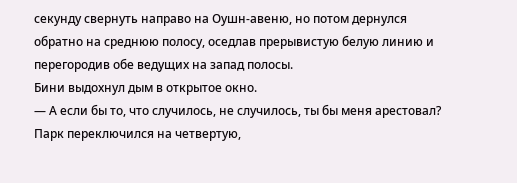секунду свернуть направо на Оушн-авеню, но потом дернулся обратно на среднюю полосу, оседлав прерывистую белую линию и перегородив обе ведущих на запад полосы.
Бини выдохнул дым в открытое окно.
— А если бы то, что случилось, не случилось, ты бы меня арестовал?
Парк переключился на четвертую,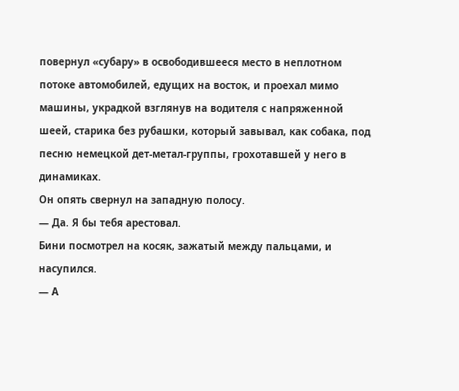повернул «субару» в освободившееся место в неплотном потоке автомобилей, едущих на восток, и проехал мимо машины, украдкой взглянув на водителя с напряженной шеей, старика без рубашки, который завывал, как собака, под песню немецкой дет-метал-группы, грохотавшей у него в динамиках.
Он опять свернул на западную полосу.
— Да. Я бы тебя арестовал.
Бини посмотрел на косяк, зажатый между пальцами, и насупился.
— А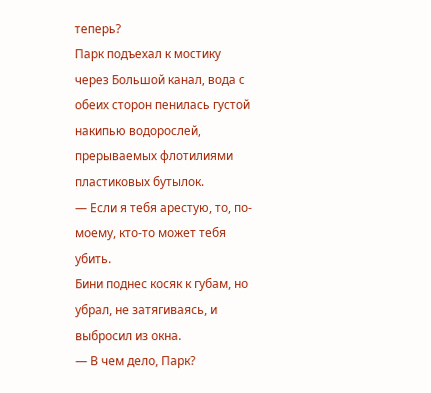теперь?
Парк подъехал к мостику через Большой канал, вода с обеих сторон пенилась густой накипью водорослей, прерываемых флотилиями пластиковых бутылок.
— Если я тебя арестую, то, по-моему, кто-то может тебя убить.
Бини поднес косяк к губам, но убрал, не затягиваясь, и выбросил из окна.
— В чем дело, Парк?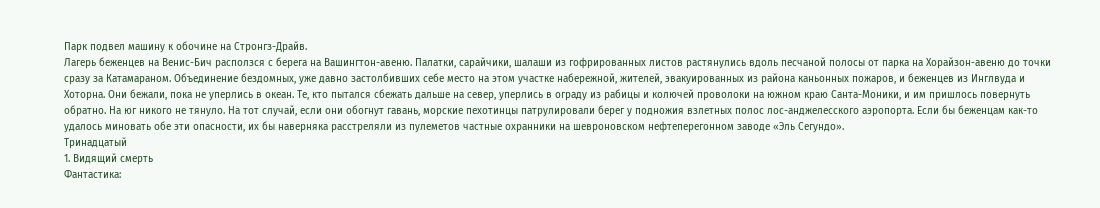Парк подвел машину к обочине на Стронгз-Драйв.
Лагерь беженцев на Венис-Бич расползся с берега на Вашингтон-авеню. Палатки, сарайчики, шалаши из гофрированных листов растянулись вдоль песчаной полосы от парка на Хорайзон-авеню до точки сразу за Катамараном. Объединение бездомных, уже давно застолбивших себе место на этом участке набережной, жителей, эвакуированных из района каньонных пожаров, и беженцев из Инглвуда и Хоторна. Они бежали, пока не уперлись в океан. Те, кто пытался сбежать дальше на север, уперлись в ограду из рабицы и колючей проволоки на южном краю Санта-Моники, и им пришлось повернуть обратно. На юг никого не тянуло. На тот случай, если они обогнут гавань, морские пехотинцы патрулировали берег у подножия взлетных полос лос-анджелесского аэропорта. Если бы беженцам как-то удалось миновать обе эти опасности, их бы наверняка расстреляли из пулеметов частные охранники на шевроновском нефтеперегонном заводе «Эль Сегундо».
Тринадцатый
1. Видящий смерть
Фантастика: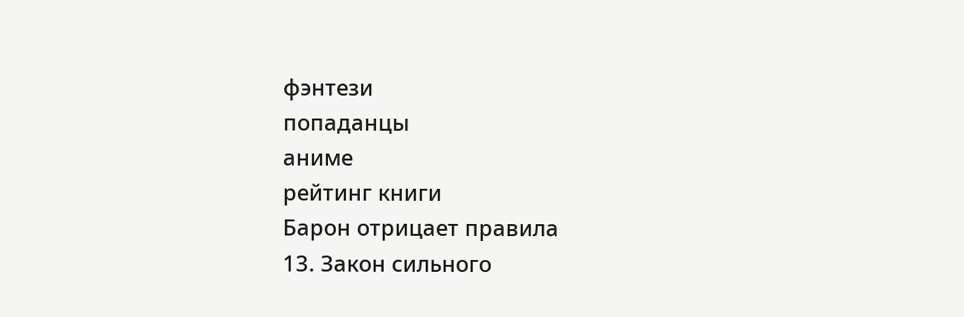фэнтези
попаданцы
аниме
рейтинг книги
Барон отрицает правила
13. Закон сильного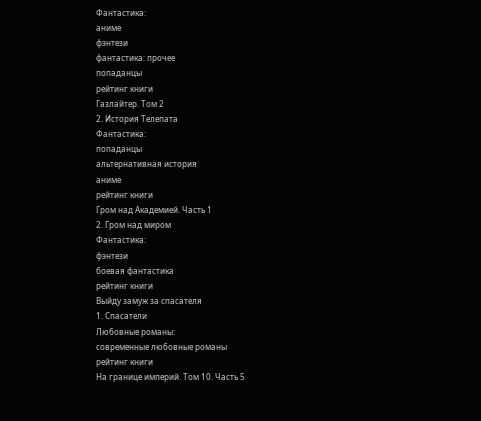Фантастика:
аниме
фэнтези
фантастика: прочее
попаданцы
рейтинг книги
Газлайтер. Том 2
2. История Телепата
Фантастика:
попаданцы
альтернативная история
аниме
рейтинг книги
Гром над Академией. Часть 1
2. Гром над миром
Фантастика:
фэнтези
боевая фантастика
рейтинг книги
Выйду замуж за спасателя
1. Спасатели
Любовные романы:
современные любовные романы
рейтинг книги
На границе империй. Том 10. Часть 5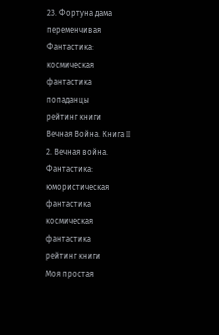23. Фортуна дама переменчивая
Фантастика:
космическая фантастика
попаданцы
рейтинг книги
Вечная Война. Книга II
2. Вечная война.
Фантастика:
юмористическая фантастика
космическая фантастика
рейтинг книги
Моя простая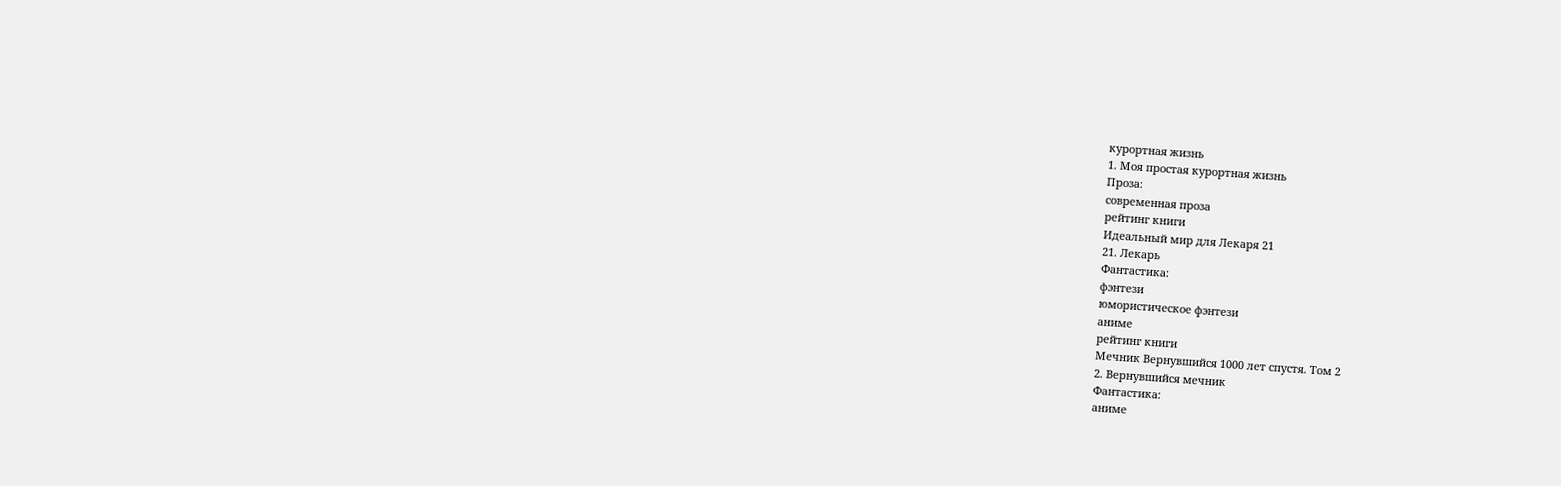курортная жизнь
1. Моя простая курортная жизнь
Проза:
современная проза
рейтинг книги
Идеальный мир для Лекаря 21
21. Лекарь
Фантастика:
фэнтези
юмористическое фэнтези
аниме
рейтинг книги
Мечник Вернувшийся 1000 лет спустя. Том 2
2. Вернувшийся мечник
Фантастика:
аниме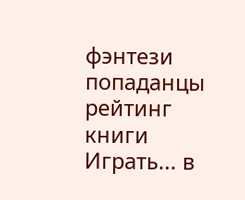фэнтези
попаданцы
рейтинг книги
Играть... в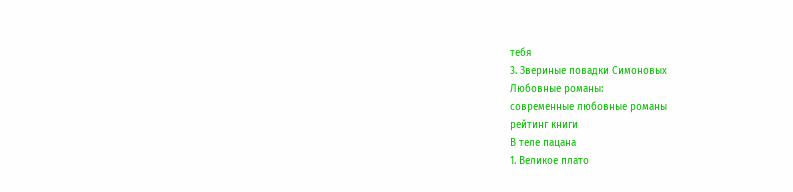тебя
3. Звериные повадки Симоновых
Любовные романы:
современные любовные романы
рейтинг книги
В теле пацана
1. Великое плато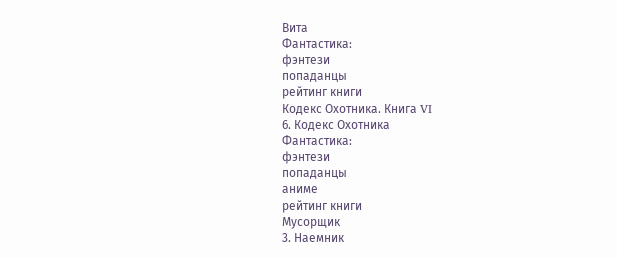Вита
Фантастика:
фэнтези
попаданцы
рейтинг книги
Кодекс Охотника. Книга VI
6. Кодекс Охотника
Фантастика:
фэнтези
попаданцы
аниме
рейтинг книги
Мусорщик
3. Наемник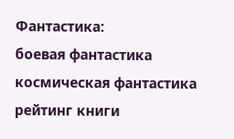Фантастика:
боевая фантастика
космическая фантастика
рейтинг книги